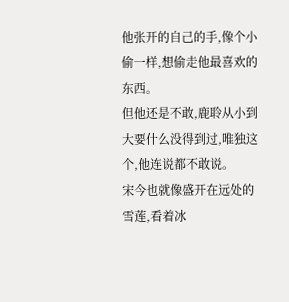他张开的自己的手,像个小偷一样,想偷走他最喜欢的东西。
但他还是不敢,鹿聆从小到大要什么没得到过,唯独这个,他连说都不敢说。
宋今也就像盛开在远处的雪莲,看着冰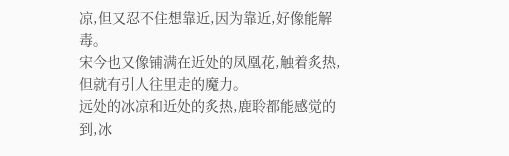凉,但又忍不住想靠近,因为靠近,好像能解毒。
宋今也又像铺满在近处的凤凰花,触着炙热,但就有引人往里走的魔力。
远处的冰凉和近处的炙热,鹿聆都能感觉的到,冰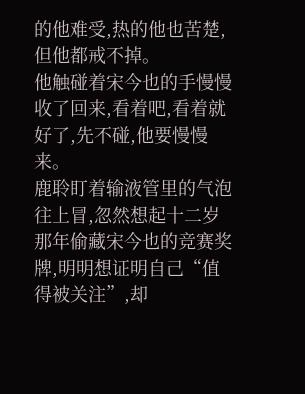的他难受,热的他也苦楚,但他都戒不掉。
他触碰着宋今也的手慢慢收了回来,看着吧,看着就好了,先不碰,他要慢慢来。
鹿聆盯着输液管里的气泡往上冒,忽然想起十二岁那年偷藏宋今也的竞赛奖牌,明明想证明自己“值得被关注”,却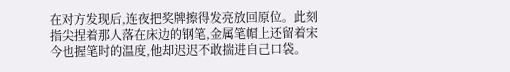在对方发现后,连夜把奖牌擦得发亮放回原位。此刻指尖捏着那人落在床边的钢笔,金属笔帽上还留着宋今也握笔时的温度,他却迟迟不敢揣进自己口袋。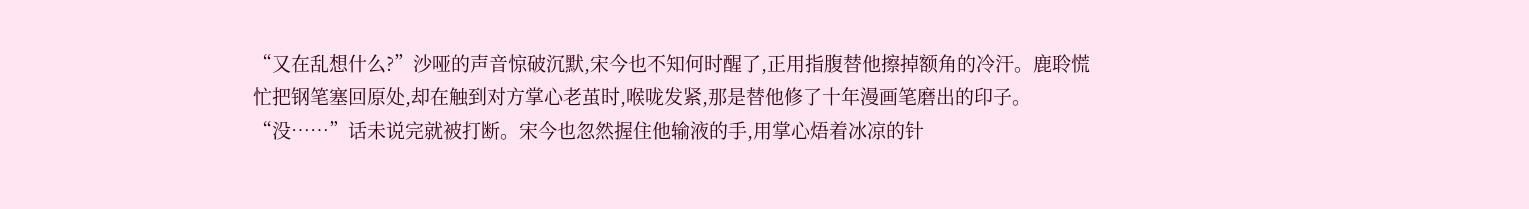“又在乱想什么?”沙哑的声音惊破沉默,宋今也不知何时醒了,正用指腹替他擦掉额角的冷汗。鹿聆慌忙把钢笔塞回原处,却在触到对方掌心老茧时,喉咙发紧,那是替他修了十年漫画笔磨出的印子。
“没……”话未说完就被打断。宋今也忽然握住他输液的手,用掌心焐着冰凉的针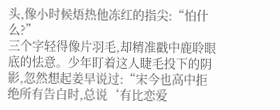头,像小时候焐热他冻红的指尖:“怕什么?”
三个字轻得像片羽毛,却精准戳中鹿聆眼底的怯意。少年盯着这人睫毛投下的阴影,忽然想起姜早说过:“宋今也高中拒绝所有告白时,总说‘有比恋爱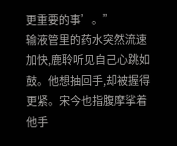更重要的事’。”
输液管里的药水突然流速加快,鹿聆听见自己心跳如鼓。他想抽回手,却被握得更紧。宋今也指腹摩挲着他手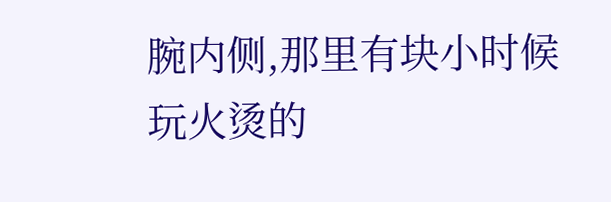腕内侧,那里有块小时候玩火烫的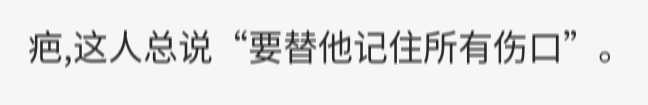疤,这人总说“要替他记住所有伤口”。